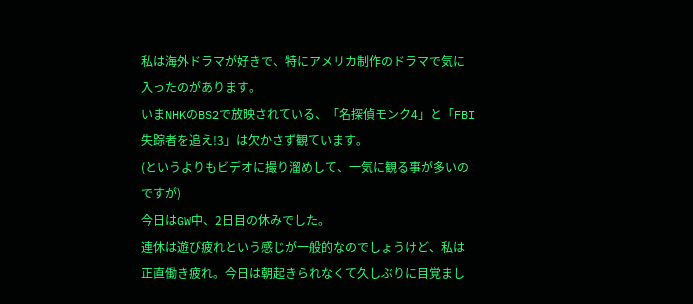私は海外ドラマが好きで、特にアメリカ制作のドラマで気に入ったのがあります。
いまNHKのBS2で放映されている、「名探偵モンク4」と「FBI 失踪者を追え!3」は欠かさず観ています。
(というよりもビデオに撮り溜めして、一気に観る事が多いのですが)
今日はGW中、2日目の休みでした。
連休は遊び疲れという感じが一般的なのでしょうけど、私は正直働き疲れ。今日は朝起きられなくて久しぶりに目覚まし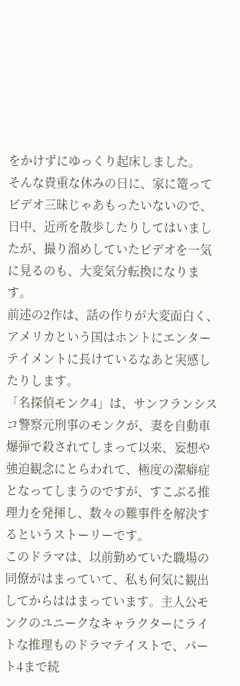をかけずにゆっくり起床しました。
そんな貴重な休みの日に、家に篭ってビデオ三昧じゃあもったいないので、日中、近所を散歩したりしてはいましたが、撮り溜めしていたビデオを一気に見るのも、大変気分転換になります。
前述の2作は、話の作りが大変面白く、アメリカという国はホントにエンターテイメントに長けているなあと実感したりします。
「名探偵モンク4」は、サンフランシスコ警察元刑事のモンクが、妻を自動車爆弾で殺されてしまって以来、妄想や強迫観念にとらわれて、極度の潔癖症となってしまうのですが、すこぶる推理力を発揮し、数々の難事件を解決するというストーリーです。
このドラマは、以前勤めていた職場の同僚がはまっていて、私も何気に観出してからははまっています。主人公モンクのユニークなキャラクターにライトな推理ものドラマテイストで、パート4まで続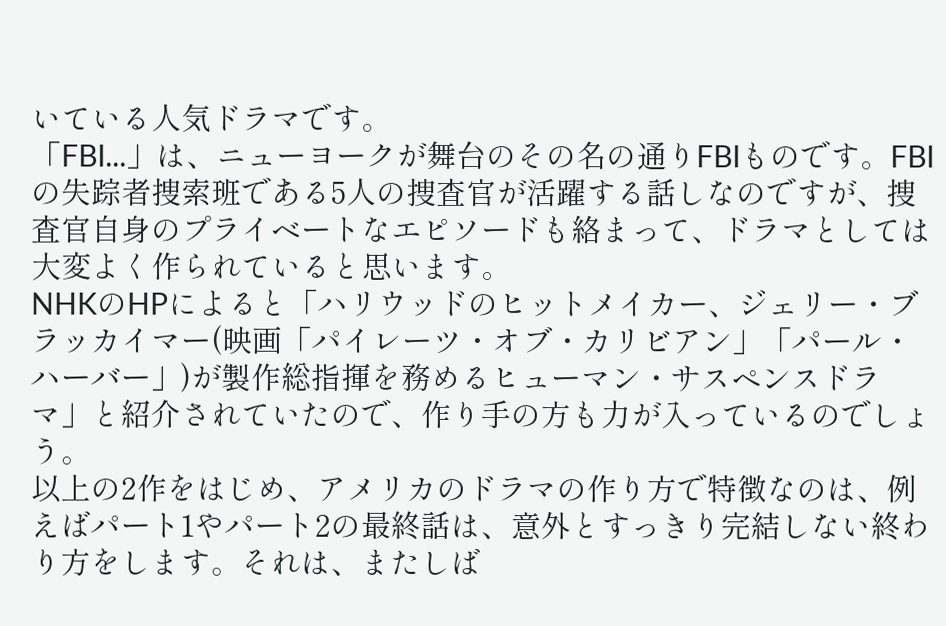いている人気ドラマです。
「FBI...」は、ニューヨークが舞台のその名の通りFBIものです。FBIの失踪者捜索班である5人の捜査官が活躍する話しなのですが、捜査官自身のプライベートなエピソードも絡まって、ドラマとしては大変よく作られていると思います。
NHKのHPによると「ハリウッドのヒットメイカー、ジェリー・ブラッカイマー(映画「パイレーツ・オブ・カリビアン」「パール・ハーバー」)が製作総指揮を務めるヒューマン・サスペンスドラマ」と紹介されていたので、作り手の方も力が入っているのでしょう。
以上の2作をはじめ、アメリカのドラマの作り方で特徴なのは、例えばパート1やパート2の最終話は、意外とすっきり完結しない終わり方をします。それは、またしば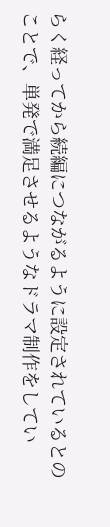らく経ってから続編につながるように設定されているとのことで、単発で満足させるようなドラマ制作をしてい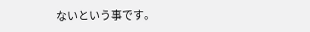ないという事です。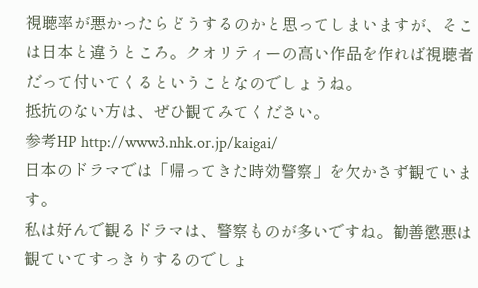視聴率が悪かったらどうするのかと思ってしまいますが、そこは日本と違うところ。クオリティーの高い作品を作れば視聴者だって付いてくるということなのでしょうね。
抵抗のない方は、ぜひ観てみてください。
参考HP http://www3.nhk.or.jp/kaigai/
日本のドラマでは「帰ってきた時効警察」を欠かさず観ています。
私は好んで観るドラマは、警察ものが多いですね。勧善懲悪は観ていてすっきりするのでしょ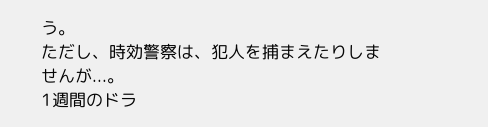う。
ただし、時効警察は、犯人を捕まえたりしませんが...。
1週間のドラ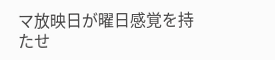マ放映日が曜日感覚を持たせ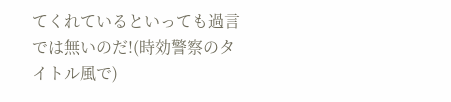てくれているといっても過言では無いのだ!(時効警察のタイトル風で)